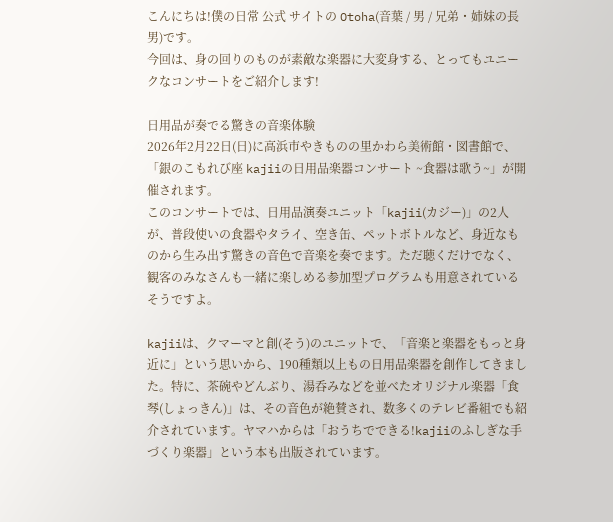こんにちは!僕の日常 公式 サイトの Otoha(音葉 / 男 / 兄弟・姉妹の長男)です。
今回は、身の回りのものが素敵な楽器に大変身する、とってもユニークなコンサートをご紹介します!

日用品が奏でる驚きの音楽体験
2026年2月22日(日)に高浜市やきものの里かわら美術館・図書館で、「銀のこもれび座 kajiiの日用品楽器コンサート ~食器は歌う~」が開催されます。
このコンサートでは、日用品演奏ユニット「kajii(カジー)」の2人が、普段使いの食器やタライ、空き缶、ペットボトルなど、身近なものから生み出す驚きの音色で音楽を奏でます。ただ聴くだけでなく、観客のみなさんも一緒に楽しめる参加型プログラムも用意されているそうですよ。

kajiiは、クマーマと創(そう)のユニットで、「音楽と楽器をもっと身近に」という思いから、190種類以上もの日用品楽器を創作してきました。特に、茶碗やどんぶり、湯呑みなどを並べたオリジナル楽器「食琴(しょっきん)」は、その音色が絶賛され、数多くのテレビ番組でも紹介されています。ヤマハからは「おうちでできる!kajiiのふしぎな手づくり楽器」という本も出版されています。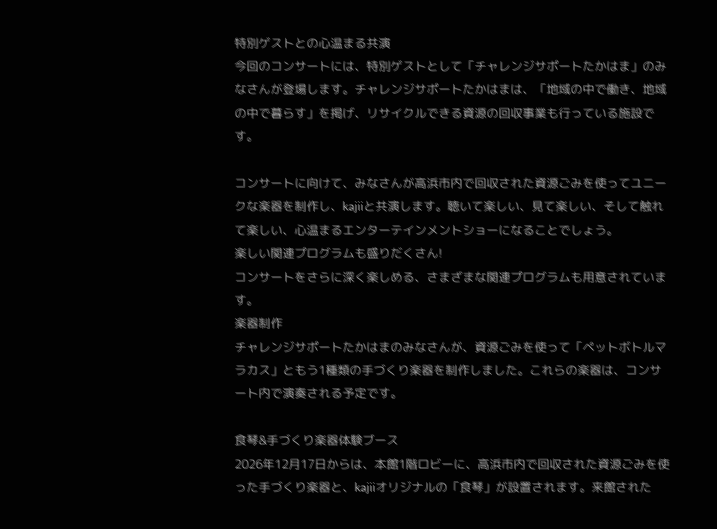特別ゲストとの心温まる共演
今回のコンサートには、特別ゲストとして「チャレンジサポートたかはま」のみなさんが登場します。チャレンジサポートたかはまは、「地域の中で働き、地域の中で暮らす」を掲げ、リサイクルできる資源の回収事業も行っている施設です。

コンサートに向けて、みなさんが高浜市内で回収された資源ごみを使ってユニークな楽器を制作し、kajiiと共演します。聴いて楽しい、見て楽しい、そして触れて楽しい、心温まるエンターテインメントショーになることでしょう。
楽しい関連プログラムも盛りだくさん!
コンサートをさらに深く楽しめる、さまざまな関連プログラムも用意されています。
楽器制作
チャレンジサポートたかはまのみなさんが、資源ごみを使って「ペットボトルマラカス」ともう1種類の手づくり楽器を制作しました。これらの楽器は、コンサート内で演奏される予定です。

食琴&手づくり楽器体験ブース
2026年12月17日からは、本館1階ロビーに、高浜市内で回収された資源ごみを使った手づくり楽器と、kajiiオリジナルの「食琴」が設置されます。来館された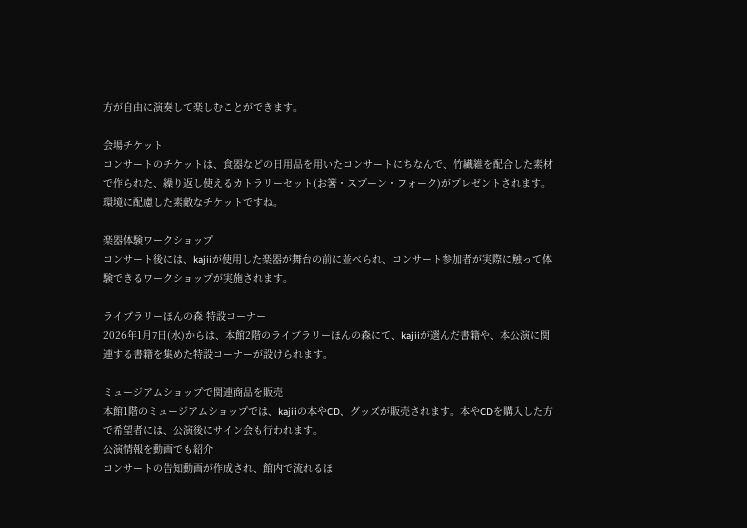方が自由に演奏して楽しむことができます。

会場チケット
コンサートのチケットは、食器などの日用品を用いたコンサートにちなんで、竹繊維を配合した素材で作られた、繰り返し使えるカトラリーセット(お箸・スプーン・フォーク)がプレゼントされます。環境に配慮した素敵なチケットですね。

楽器体験ワークショップ
コンサート後には、kajiiが使用した楽器が舞台の前に並べられ、コンサート参加者が実際に触って体験できるワークショップが実施されます。

ライブラリーほんの森 特設コーナー
2026年1月7日(水)からは、本館2階のライブラリーほんの森にて、kajiiが選んだ書籍や、本公演に関連する書籍を集めた特設コーナーが設けられます。

ミュージアムショップで関連商品を販売
本館1階のミュージアムショップでは、kajiiの本やCD、グッズが販売されます。本やCDを購入した方で希望者には、公演後にサイン会も行われます。
公演情報を動画でも紹介
コンサートの告知動画が作成され、館内で流れるほ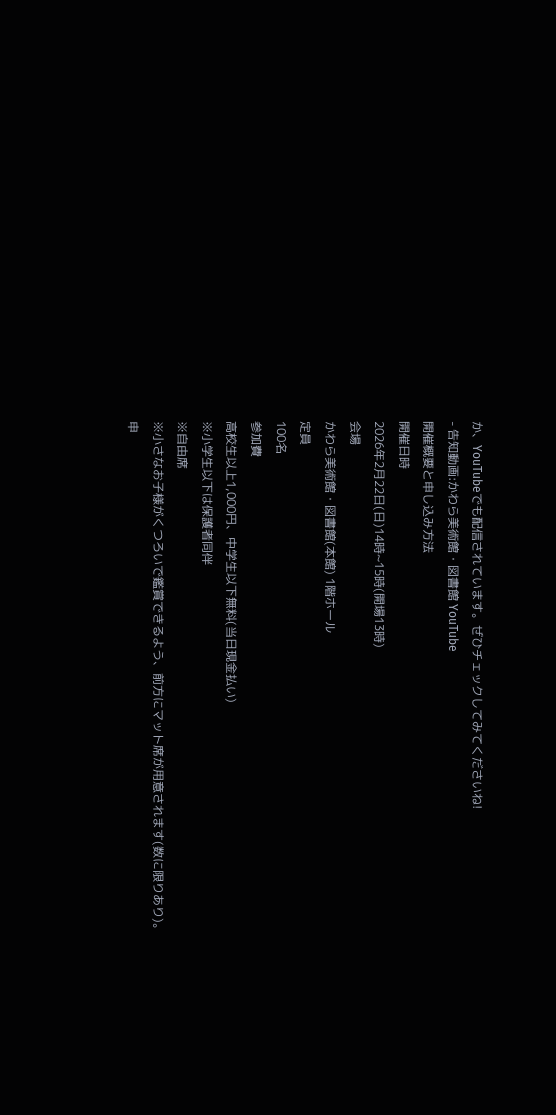か、YouTubeでも配信されています。ぜひチェックしてみてくださいね!
- 告知動画:かわら美術館・図書館 YouTube
開催概要と申し込み方法
開催日時
2026年2月22日(日)14時~15時(開場13時)
会場
かわら美術館・図書館(本館) 1階ホール
定員
100名
参加費
高校生以上1,000円、中学生以下無料(当日現金払い)
※小学生以下は保護者同伴
※自由席
※小さなお子様がくつろいで鑑賞できるよう、前方にマット席が用意されます(数に限りあり)。
申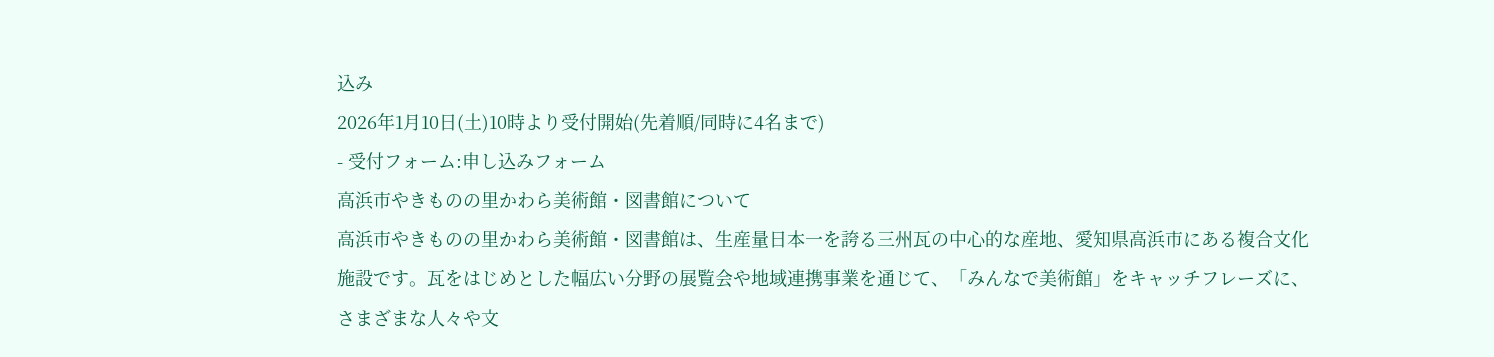込み
2026年1月10日(土)10時より受付開始(先着順/同時に4名まで)
- 受付フォーム:申し込みフォーム
高浜市やきものの里かわら美術館・図書館について
高浜市やきものの里かわら美術館・図書館は、生産量日本一を誇る三州瓦の中心的な産地、愛知県高浜市にある複合文化施設です。瓦をはじめとした幅広い分野の展覧会や地域連携事業を通じて、「みんなで美術館」をキャッチフレーズに、さまざまな人々や文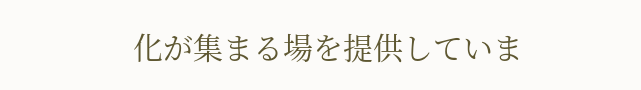化が集まる場を提供していま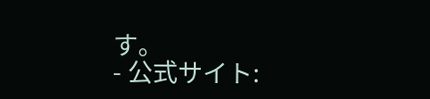す。
- 公式サイト: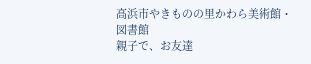高浜市やきものの里かわら美術館・図書館
親子で、お友達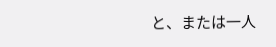と、または一人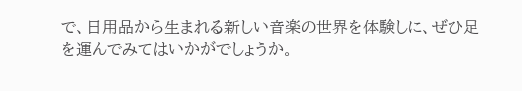で、日用品から生まれる新しい音楽の世界を体験しに、ぜひ足を運んでみてはいかがでしょうか。